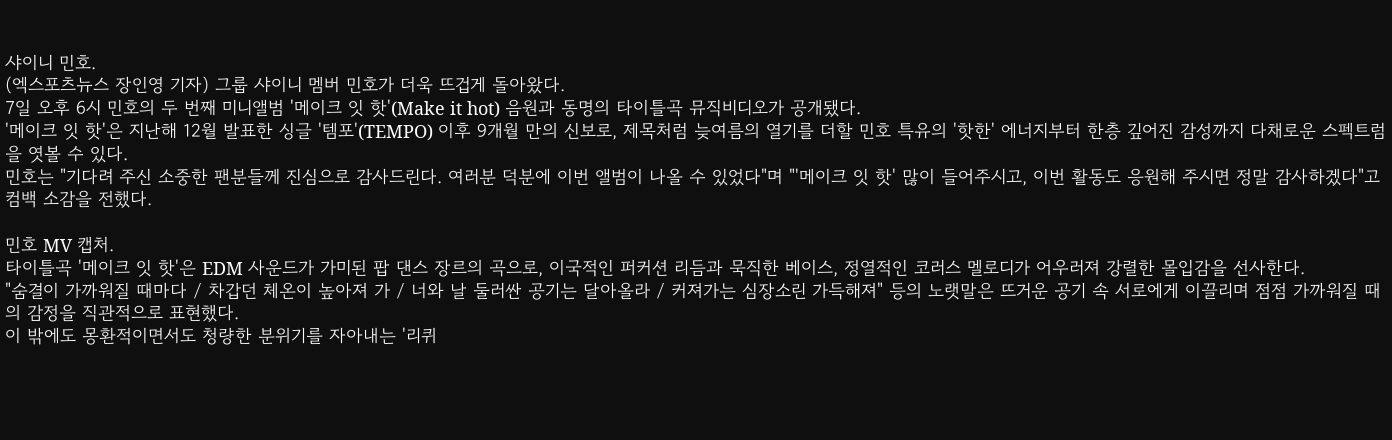샤이니 민호.
(엑스포츠뉴스 장인영 기자) 그룹 샤이니 멤버 민호가 더욱 뜨겁게 돌아왔다.
7일 오후 6시 민호의 두 번째 미니앨범 '메이크 잇 핫'(Make it hot) 음원과 동명의 타이틀곡 뮤직비디오가 공개됐다.
'메이크 잇 핫'은 지난해 12월 발표한 싱글 '템포'(TEMPO) 이후 9개월 만의 신보로, 제목처럼 늦여름의 열기를 더할 민호 특유의 '핫한' 에너지부터 한층 깊어진 감성까지 다채로운 스펙트럼을 엿볼 수 있다.
민호는 "기다려 주신 소중한 팬분들께 진심으로 감사드린다. 여러분 덕분에 이번 앨범이 나올 수 있었다"며 "'메이크 잇 핫' 많이 들어주시고, 이번 활동도 응원해 주시면 정말 감사하겠다"고 컴백 소감을 전했다.

민호 MV 캡처.
타이틀곡 '메이크 잇 핫'은 EDM 사운드가 가미된 팝 댄스 장르의 곡으로, 이국적인 퍼커션 리듬과 묵직한 베이스, 정열적인 코러스 멜로디가 어우러져 강렬한 몰입감을 선사한다.
"숨결이 가까워질 때마다 / 차갑던 체온이 높아져 가 / 너와 날 둘러싼 공기는 달아올라 / 커져가는 심장소린 가득해져" 등의 노랫말은 뜨거운 공기 속 서로에게 이끌리며 점점 가까워질 때의 감정을 직관적으로 표현했다.
이 밖에도 몽환적이면서도 청량한 분위기를 자아내는 '리퀴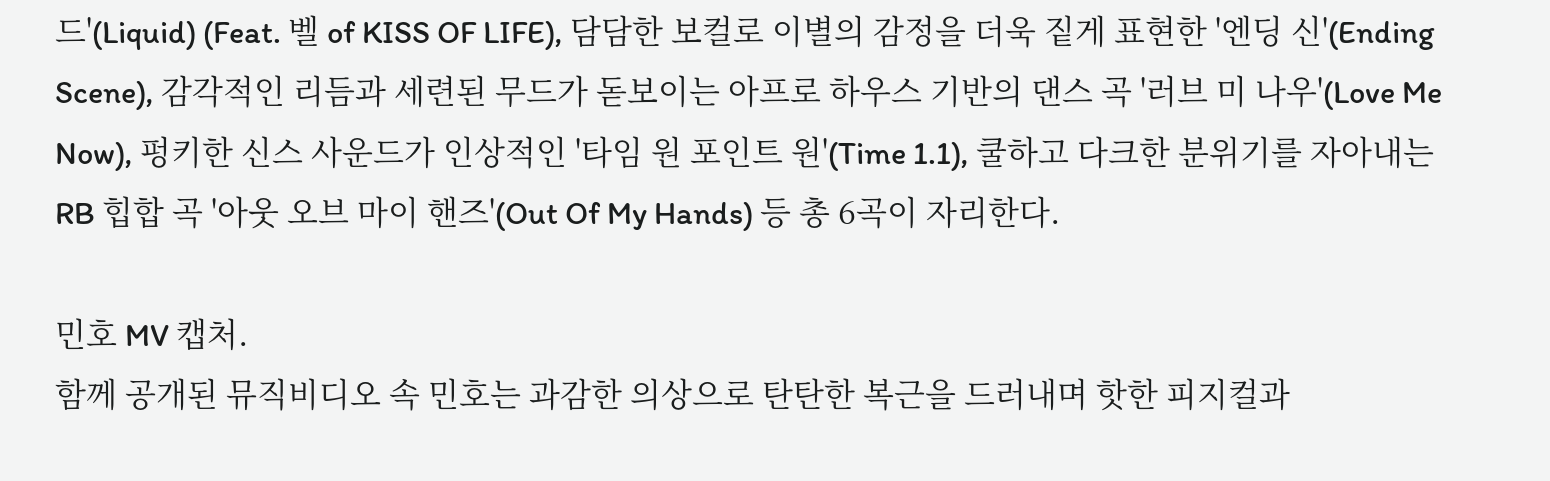드'(Liquid) (Feat. 벨 of KISS OF LIFE), 담담한 보컬로 이별의 감정을 더욱 짙게 표현한 '엔딩 신'(Ending Scene), 감각적인 리듬과 세련된 무드가 돋보이는 아프로 하우스 기반의 댄스 곡 '러브 미 나우'(Love Me Now), 펑키한 신스 사운드가 인상적인 '타임 원 포인트 원'(Time 1.1), 쿨하고 다크한 분위기를 자아내는 RB 힙합 곡 '아웃 오브 마이 핸즈'(Out Of My Hands) 등 총 6곡이 자리한다.

민호 MV 캡처.
함께 공개된 뮤직비디오 속 민호는 과감한 의상으로 탄탄한 복근을 드러내며 핫한 피지컬과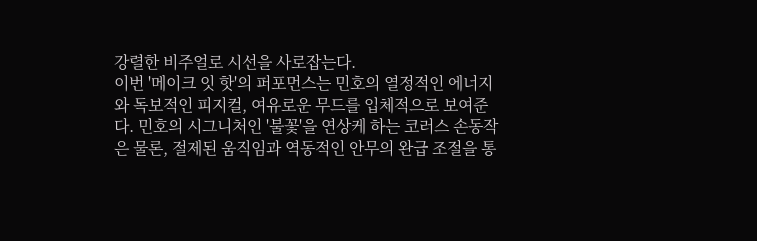강렬한 비주얼로 시선을 사로잡는다.
이번 '메이크 잇 핫'의 퍼포먼스는 민호의 열정적인 에너지와 독보적인 피지컬, 여유로운 무드를 입체적으로 보여준다. 민호의 시그니처인 '불꽃'을 연상케 하는 코러스 손동작은 물론, 절제된 움직임과 역동적인 안무의 완급 조절을 통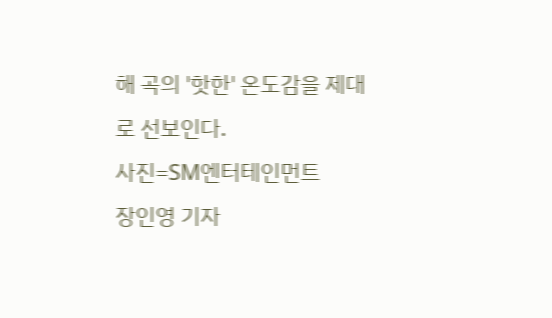해 곡의 '핫한' 온도감을 제대로 선보인다.
사진=SM엔터테인먼트
장인영 기자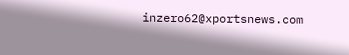inzero62@xportsnews.com